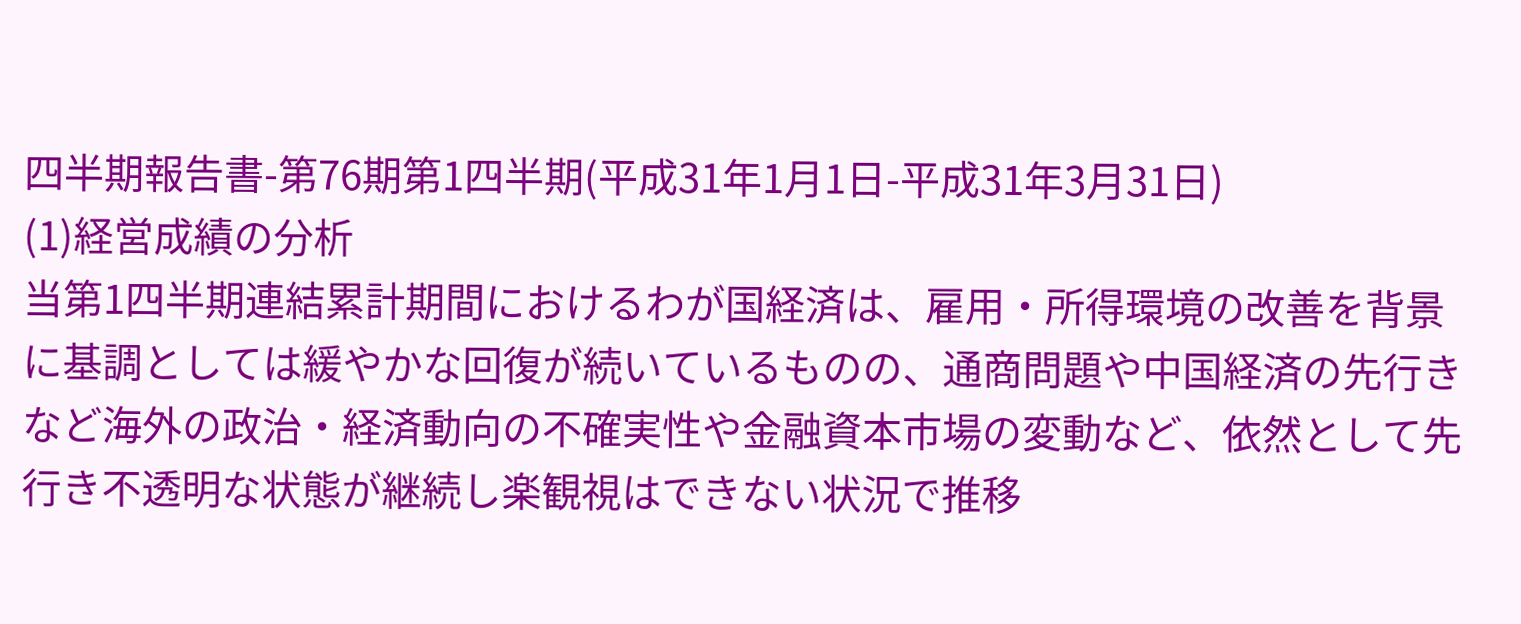四半期報告書-第76期第1四半期(平成31年1月1日-平成31年3月31日)
(1)経営成績の分析
当第1四半期連結累計期間におけるわが国経済は、雇用・所得環境の改善を背景に基調としては緩やかな回復が続いているものの、通商問題や中国経済の先行きなど海外の政治・経済動向の不確実性や金融資本市場の変動など、依然として先行き不透明な状態が継続し楽観視はできない状況で推移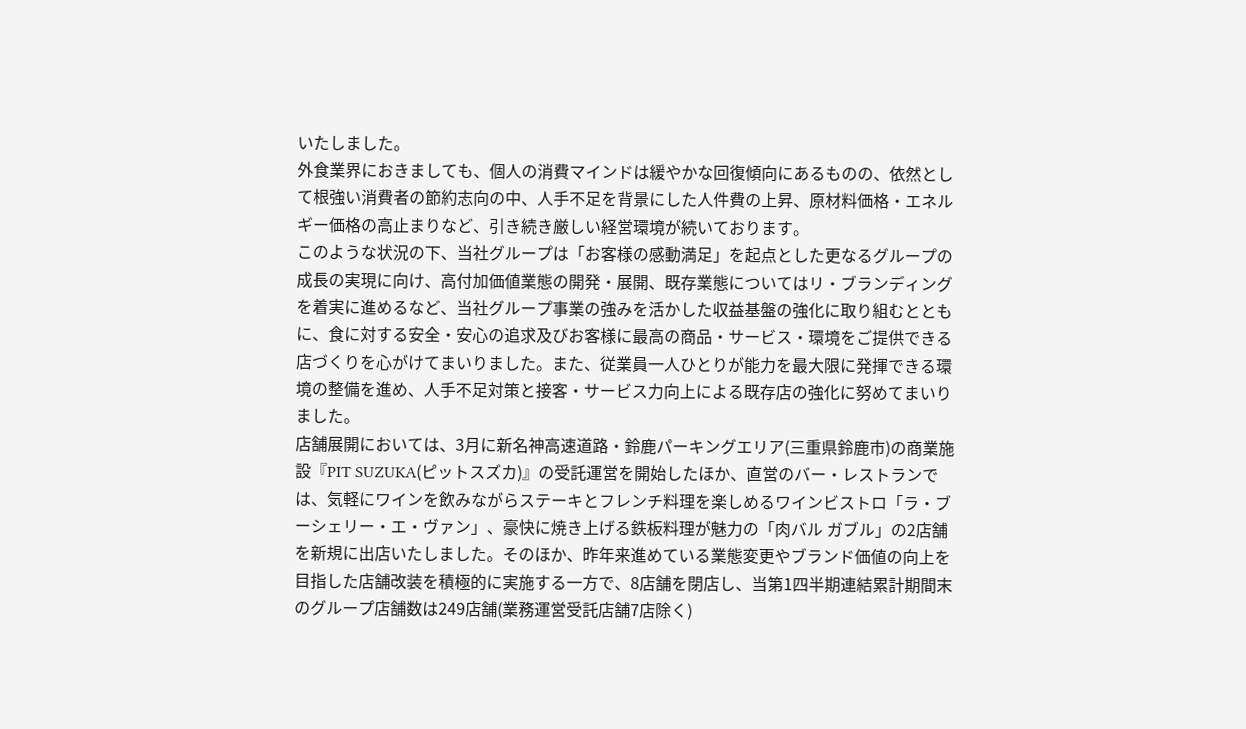いたしました。
外食業界におきましても、個人の消費マインドは緩やかな回復傾向にあるものの、依然として根強い消費者の節約志向の中、人手不足を背景にした人件費の上昇、原材料価格・エネルギー価格の高止まりなど、引き続き厳しい経営環境が続いております。
このような状況の下、当社グループは「お客様の感動満足」を起点とした更なるグループの成長の実現に向け、高付加価値業態の開発・展開、既存業態についてはリ・ブランディングを着実に進めるなど、当社グループ事業の強みを活かした収益基盤の強化に取り組むとともに、食に対する安全・安心の追求及びお客様に最高の商品・サービス・環境をご提供できる店づくりを心がけてまいりました。また、従業員一人ひとりが能力を最大限に発揮できる環境の整備を進め、人手不足対策と接客・サービス力向上による既存店の強化に努めてまいりました。
店舗展開においては、3月に新名神高速道路・鈴鹿パーキングエリア(三重県鈴鹿市)の商業施設『PIT SUZUKA(ピットスズカ)』の受託運営を開始したほか、直営のバー・レストランでは、気軽にワインを飲みながらステーキとフレンチ料理を楽しめるワインビストロ「ラ・ブーシェリー・エ・ヴァン」、豪快に焼き上げる鉄板料理が魅力の「肉バル ガブル」の2店舗を新規に出店いたしました。そのほか、昨年来進めている業態変更やブランド価値の向上を目指した店舗改装を積極的に実施する一方で、8店舗を閉店し、当第1四半期連結累計期間末のグループ店舗数は249店舗(業務運営受託店舗7店除く)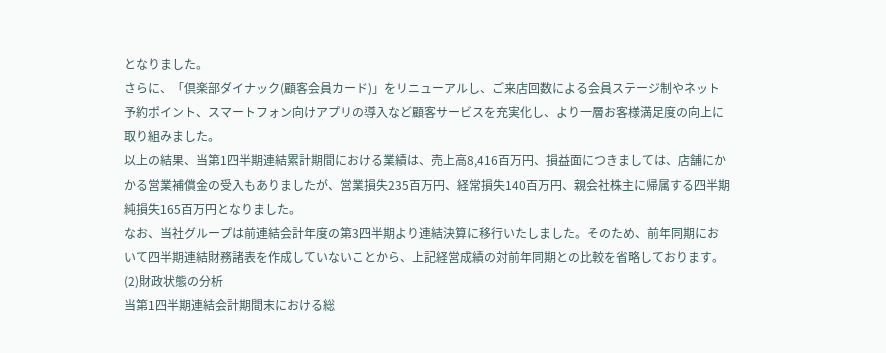となりました。
さらに、「倶楽部ダイナック(顧客会員カード)」をリニューアルし、ご来店回数による会員ステージ制やネット予約ポイント、スマートフォン向けアプリの導入など顧客サービスを充実化し、より一層お客様満足度の向上に取り組みました。
以上の結果、当第1四半期連結累計期間における業績は、売上高8,416百万円、損益面につきましては、店舗にかかる営業補償金の受入もありましたが、営業損失235百万円、経常損失140百万円、親会社株主に帰属する四半期純損失165百万円となりました。
なお、当社グループは前連結会計年度の第3四半期より連結決算に移行いたしました。そのため、前年同期において四半期連結財務諸表を作成していないことから、上記経営成績の対前年同期との比較を省略しております。
(2)財政状態の分析
当第1四半期連結会計期間末における総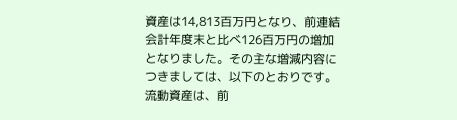資産は14,813百万円となり、前連結会計年度末と比べ126百万円の増加となりました。その主な増減内容につきましては、以下のとおりです。
流動資産は、前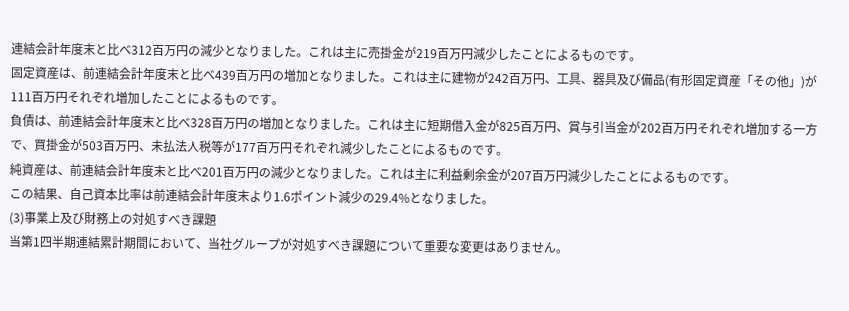連結会計年度末と比べ312百万円の減少となりました。これは主に売掛金が219百万円減少したことによるものです。
固定資産は、前連結会計年度末と比べ439百万円の増加となりました。これは主に建物が242百万円、工具、器具及び備品(有形固定資産「その他」)が111百万円それぞれ増加したことによるものです。
負債は、前連結会計年度末と比べ328百万円の増加となりました。これは主に短期借入金が825百万円、賞与引当金が202百万円それぞれ増加する一方で、買掛金が503百万円、未払法人税等が177百万円それぞれ減少したことによるものです。
純資産は、前連結会計年度末と比べ201百万円の減少となりました。これは主に利益剰余金が207百万円減少したことによるものです。
この結果、自己資本比率は前連結会計年度末より1.6ポイント減少の29.4%となりました。
(3)事業上及び財務上の対処すべき課題
当第1四半期連結累計期間において、当社グループが対処すべき課題について重要な変更はありません。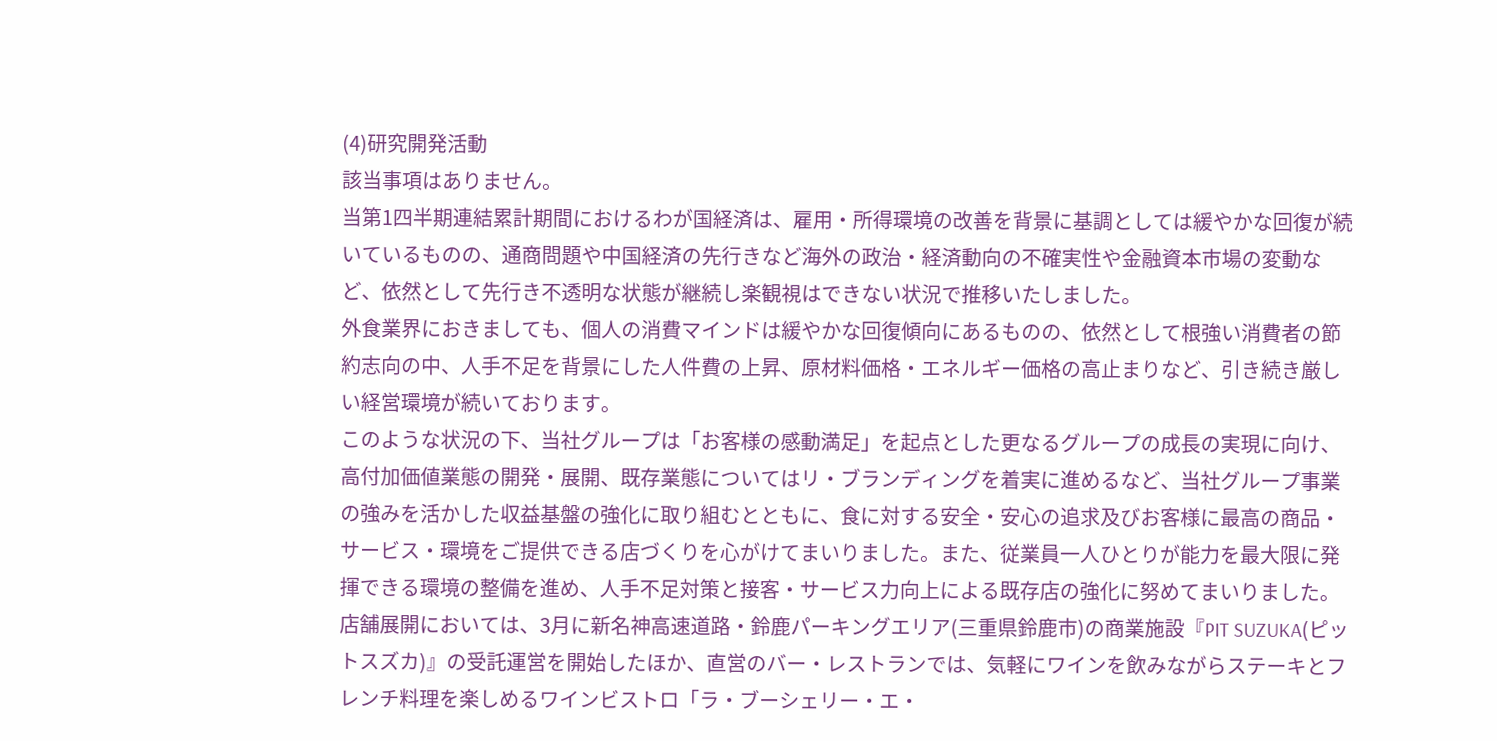(4)研究開発活動
該当事項はありません。
当第1四半期連結累計期間におけるわが国経済は、雇用・所得環境の改善を背景に基調としては緩やかな回復が続いているものの、通商問題や中国経済の先行きなど海外の政治・経済動向の不確実性や金融資本市場の変動など、依然として先行き不透明な状態が継続し楽観視はできない状況で推移いたしました。
外食業界におきましても、個人の消費マインドは緩やかな回復傾向にあるものの、依然として根強い消費者の節約志向の中、人手不足を背景にした人件費の上昇、原材料価格・エネルギー価格の高止まりなど、引き続き厳しい経営環境が続いております。
このような状況の下、当社グループは「お客様の感動満足」を起点とした更なるグループの成長の実現に向け、高付加価値業態の開発・展開、既存業態についてはリ・ブランディングを着実に進めるなど、当社グループ事業の強みを活かした収益基盤の強化に取り組むとともに、食に対する安全・安心の追求及びお客様に最高の商品・サービス・環境をご提供できる店づくりを心がけてまいりました。また、従業員一人ひとりが能力を最大限に発揮できる環境の整備を進め、人手不足対策と接客・サービス力向上による既存店の強化に努めてまいりました。
店舗展開においては、3月に新名神高速道路・鈴鹿パーキングエリア(三重県鈴鹿市)の商業施設『PIT SUZUKA(ピットスズカ)』の受託運営を開始したほか、直営のバー・レストランでは、気軽にワインを飲みながらステーキとフレンチ料理を楽しめるワインビストロ「ラ・ブーシェリー・エ・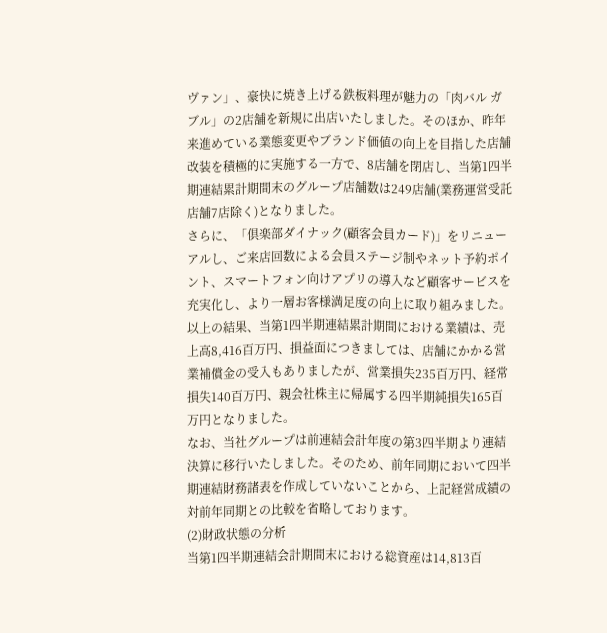ヴァン」、豪快に焼き上げる鉄板料理が魅力の「肉バル ガブル」の2店舗を新規に出店いたしました。そのほか、昨年来進めている業態変更やブランド価値の向上を目指した店舗改装を積極的に実施する一方で、8店舗を閉店し、当第1四半期連結累計期間末のグループ店舗数は249店舗(業務運営受託店舗7店除く)となりました。
さらに、「倶楽部ダイナック(顧客会員カード)」をリニューアルし、ご来店回数による会員ステージ制やネット予約ポイント、スマートフォン向けアプリの導入など顧客サービスを充実化し、より一層お客様満足度の向上に取り組みました。
以上の結果、当第1四半期連結累計期間における業績は、売上高8,416百万円、損益面につきましては、店舗にかかる営業補償金の受入もありましたが、営業損失235百万円、経常損失140百万円、親会社株主に帰属する四半期純損失165百万円となりました。
なお、当社グループは前連結会計年度の第3四半期より連結決算に移行いたしました。そのため、前年同期において四半期連結財務諸表を作成していないことから、上記経営成績の対前年同期との比較を省略しております。
(2)財政状態の分析
当第1四半期連結会計期間末における総資産は14,813百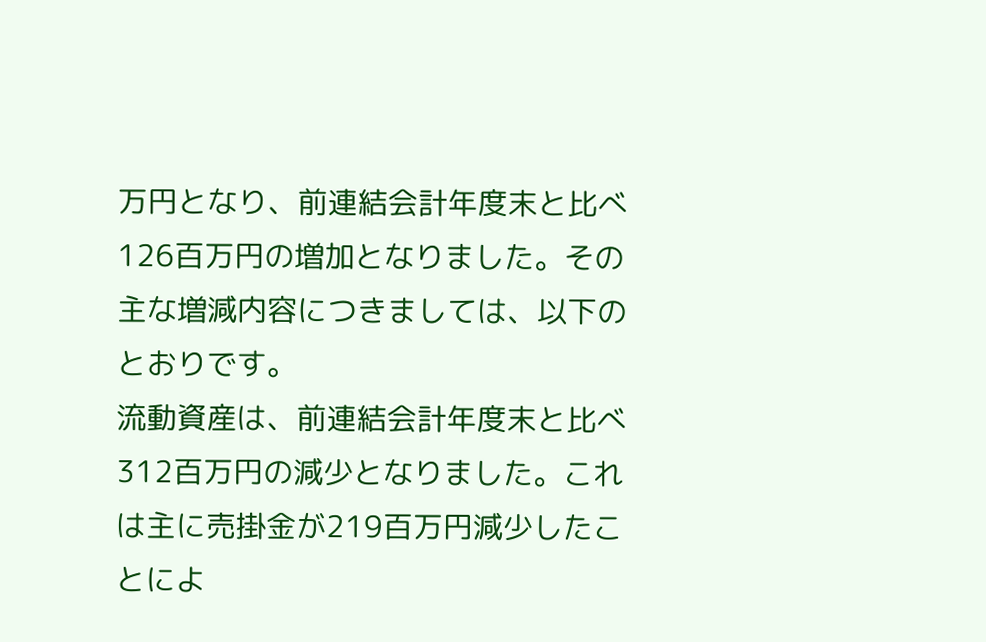万円となり、前連結会計年度末と比べ126百万円の増加となりました。その主な増減内容につきましては、以下のとおりです。
流動資産は、前連結会計年度末と比べ312百万円の減少となりました。これは主に売掛金が219百万円減少したことによ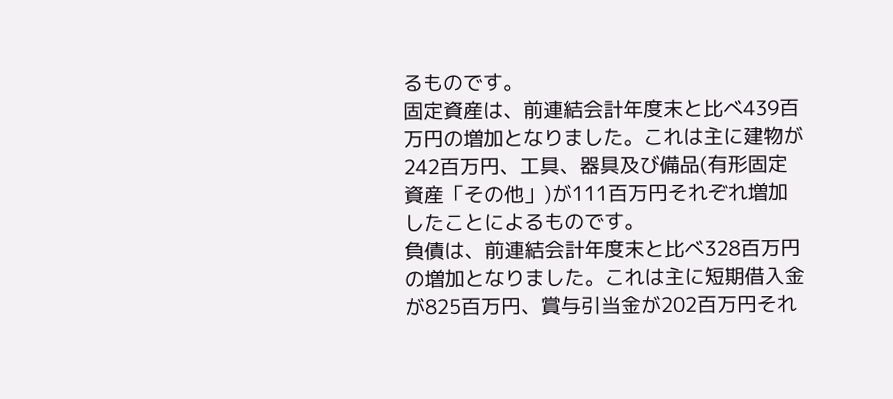るものです。
固定資産は、前連結会計年度末と比べ439百万円の増加となりました。これは主に建物が242百万円、工具、器具及び備品(有形固定資産「その他」)が111百万円それぞれ増加したことによるものです。
負債は、前連結会計年度末と比べ328百万円の増加となりました。これは主に短期借入金が825百万円、賞与引当金が202百万円それ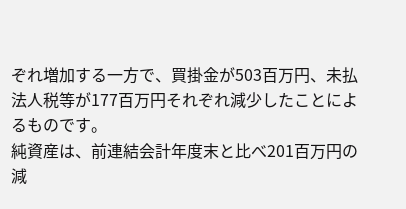ぞれ増加する一方で、買掛金が503百万円、未払法人税等が177百万円それぞれ減少したことによるものです。
純資産は、前連結会計年度末と比べ201百万円の減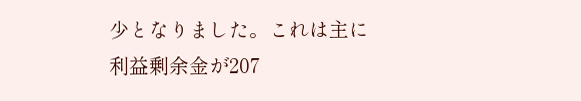少となりました。これは主に利益剰余金が207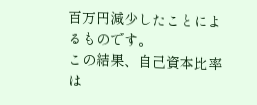百万円減少したことによるものです。
この結果、自己資本比率は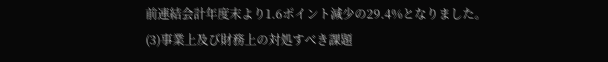前連結会計年度末より1.6ポイント減少の29.4%となりました。
(3)事業上及び財務上の対処すべき課題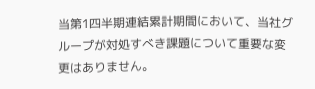当第1四半期連結累計期間において、当社グループが対処すべき課題について重要な変更はありません。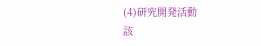(4)研究開発活動
該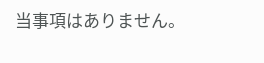当事項はありません。